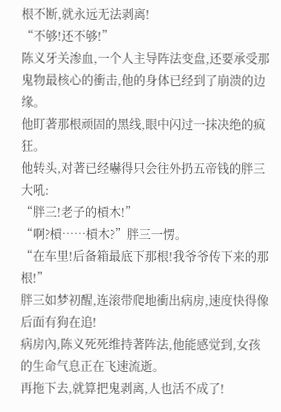根不断,就永远无法剥离!
“不够!还不够!”
陈义牙关渗血,一个人主导阵法变盘,还要承受那鬼物最核心的衝击,他的身体已经到了崩溃的边缘。
他盯著那根顽固的黑线,眼中闪过一抹决绝的疯狂。
他转头,对著已经嚇得只会往外扔五帝钱的胖三大吼:
“胖三!老子的槓木!”
“啊?槓……槓木?”胖三一愣。
“在车里!后备箱最底下那根!我爷爷传下来的那根!”
胖三如梦初醒,连滚带爬地衝出病房,速度快得像后面有狗在追!
病房內,陈义死死维持著阵法,他能感觉到,女孩的生命气息正在飞速流逝。
再拖下去,就算把鬼剥离,人也活不成了!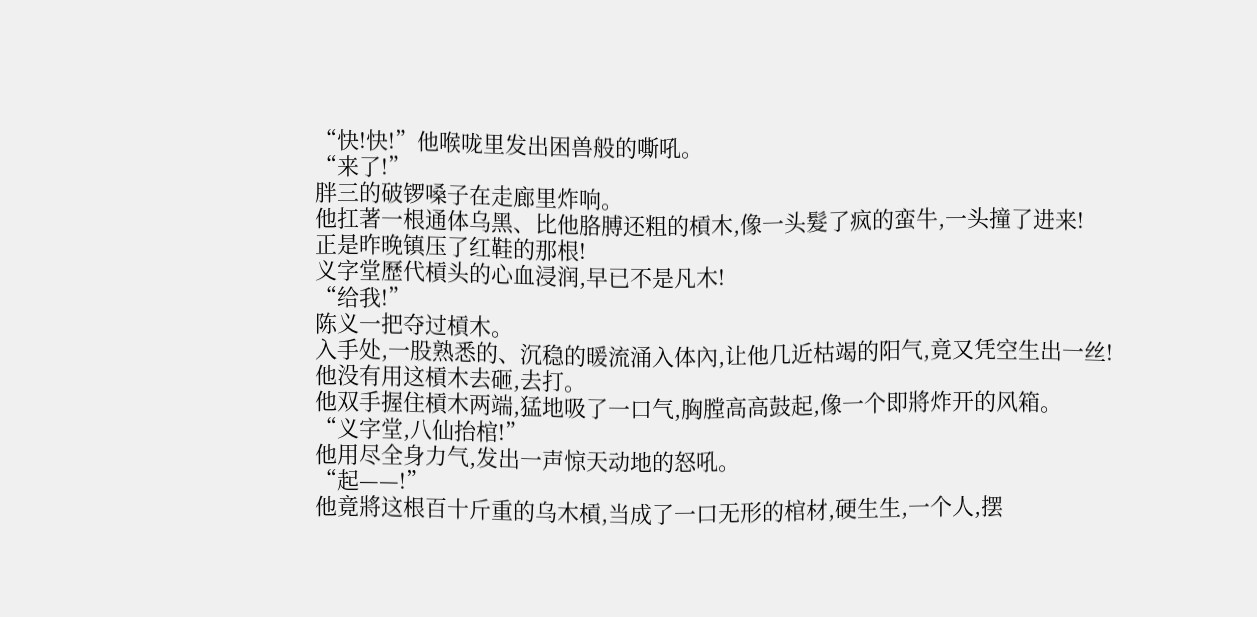“快!快!”他喉咙里发出困兽般的嘶吼。
“来了!”
胖三的破锣嗓子在走廊里炸响。
他扛著一根通体乌黑、比他胳膊还粗的槓木,像一头髮了疯的蛮牛,一头撞了进来!
正是昨晚镇压了红鞋的那根!
义字堂歷代槓头的心血浸润,早已不是凡木!
“给我!”
陈义一把夺过槓木。
入手处,一股熟悉的、沉稳的暖流涌入体內,让他几近枯竭的阳气,竟又凭空生出一丝!
他没有用这槓木去砸,去打。
他双手握住槓木两端,猛地吸了一口气,胸膛高高鼓起,像一个即將炸开的风箱。
“义字堂,八仙抬棺!”
他用尽全身力气,发出一声惊天动地的怒吼。
“起——!”
他竟將这根百十斤重的乌木槓,当成了一口无形的棺材,硬生生,一个人,摆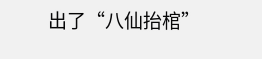出了“八仙抬棺”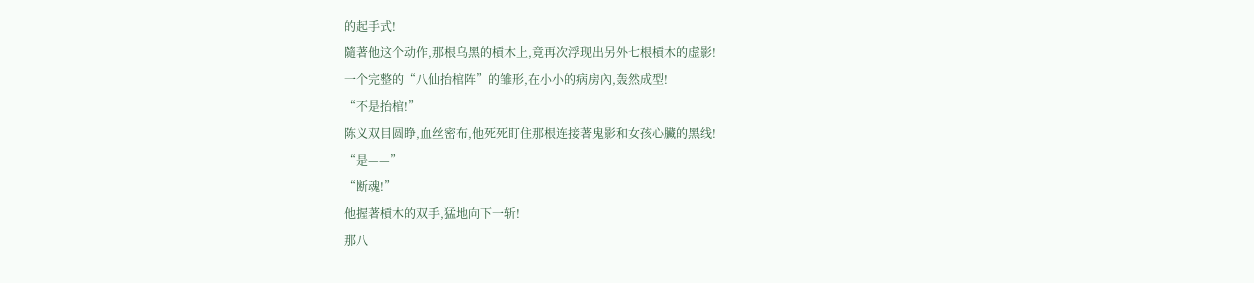的起手式!
隨著他这个动作,那根乌黑的槓木上,竟再次浮现出另外七根槓木的虚影!
一个完整的“八仙抬棺阵”的雏形,在小小的病房內,轰然成型!
“不是抬棺!”
陈义双目圆睁,血丝密布,他死死盯住那根连接著鬼影和女孩心臟的黑线!
“是——”
“断魂!”
他握著槓木的双手,猛地向下一斩!
那八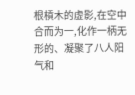根槓木的虚影,在空中合而为一,化作一柄无形的、凝聚了八人阳气和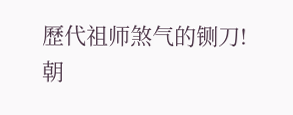歷代祖师煞气的铡刀!
朝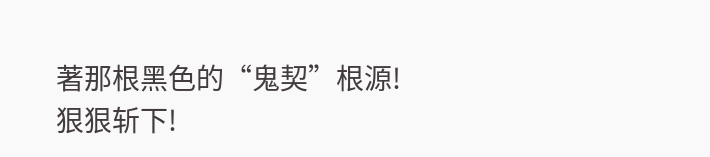著那根黑色的“鬼契”根源!
狠狠斩下!